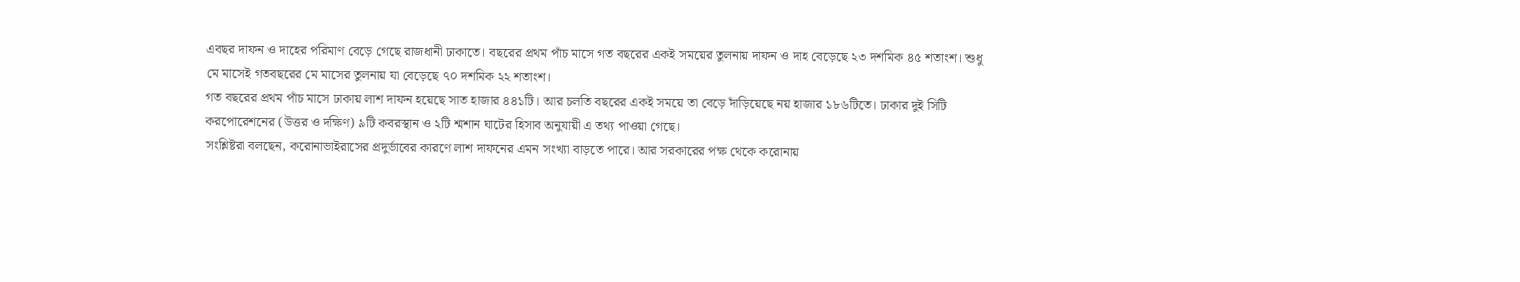এবছর দাফন ও দাহের পরিমাণ বেড়ে গেছে রাজধানী ঢাকাতে। বছরের প্রথম পাঁচ মাসে গত বছরের একই সময়ের তুলনায় দাফন ও দাহ বেড়েছে ২৩ দশমিক ৪৫ শতাংশ। শুধু মে মাসেই গতবছরের মে মাসের তুলনায় যা বেড়েছে ৭০ দশমিক ২২ শতাংশ।
গত বছরের প্রথম পাঁচ মাসে ঢাকায় লাশ দাফন হয়েছে সাত হাজার ৪৪১টি। আর চলতি বছরের একই সময়ে তা বেড়ে দাঁড়িয়েছে নয় হাজার ১৮৬টিতে। ঢাকার দুই সিটি করপোরেশনের (উত্তর ও দক্ষিণ) ৯টি কবরস্থান ও ২টি শ্মশান ঘাটের হিসাব অনুযায়ী এ তথ্য পাওয়া গেছে।
সংশ্লিষ্টরা বলছেন, করোনাভাইরাসের প্রদুর্ভাবের কারণে লাশ দাফনের এমন সংখ্যা বাড়তে পারে। আর সরকারের পক্ষ থেকে করোনায়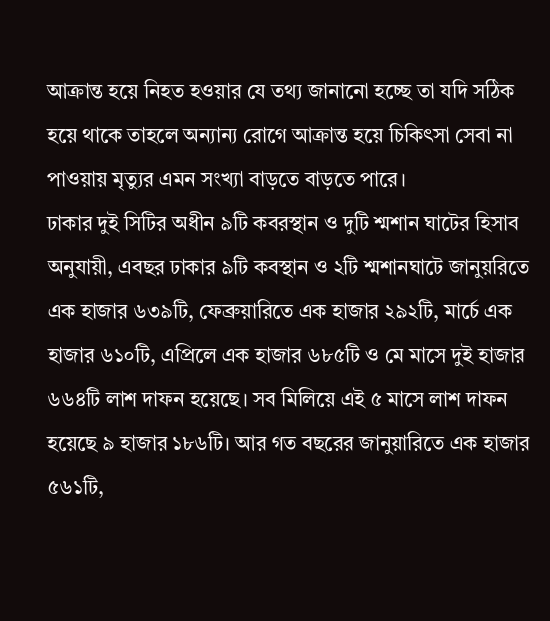আক্রান্ত হয়ে নিহত হওয়ার যে তথ্য জানানো হচ্ছে তা যদি সঠিক হয়ে থাকে তাহলে অন্যান্য রোগে আক্রান্ত হয়ে চিকিৎসা সেবা না পাওয়ায় মৃত্যুর এমন সংখ্যা বাড়তে বাড়তে পারে।
ঢাকার দুই সিটির অধীন ৯টি কবরস্থান ও দুটি শ্মশান ঘাটের হিসাব অনুযায়ী, এবছর ঢাকার ৯টি কবস্থান ও ২টি শ্মশানঘাটে জানুয়রিতে এক হাজার ৬৩৯টি, ফেব্রুয়ারিতে এক হাজার ২৯২টি, মার্চে এক হাজার ৬১০টি, এপ্রিলে এক হাজার ৬৮৫টি ও মে মাসে দুই হাজার ৬৬৪টি লাশ দাফন হয়েছে। সব মিলিয়ে এই ৫ মাসে লাশ দাফন হয়েছে ৯ হাজার ১৮৬টি। আর গত বছরের জানুয়ারিতে এক হাজার ৫৬১টি,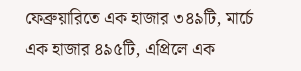ফেব্রুয়ারিতে এক হাজার ৩৪৯টি, মার্চে এক হাজার ৪৯৫টি, এপ্রিলে এক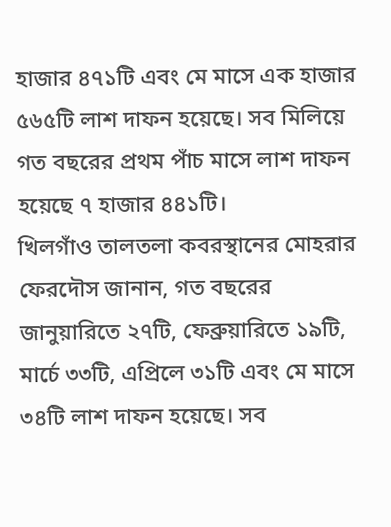হাজার ৪৭১টি এবং মে মাসে এক হাজার ৫৬৫টি লাশ দাফন হয়েছে। সব মিলিয়ে গত বছরের প্রথম পাঁচ মাসে লাশ দাফন হয়েছে ৭ হাজার ৪৪১টি।
খিলগাঁও তালতলা কবরস্থানের মোহরার ফেরদৌস জানান, গত বছরের জানুয়ারিতে ২৭টি, ফেব্রুয়ারিতে ১৯টি, মার্চে ৩৩টি, এপ্রিলে ৩১টি এবং মে মাসে ৩৪টি লাশ দাফন হয়েছে। সব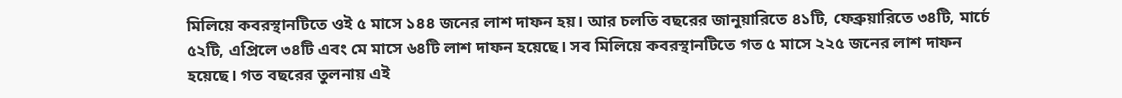মিলিয়ে কবরস্থানটিতে ওই ৫ মাসে ১৪৪ জনের লাশ দাফন হয়। আর চলতি বছরের জানুয়ারিতে ৪১টি, ফেব্রুয়ারিতে ৩৪টি, মার্চে ৫২টি, এপ্রিলে ৩৪টি এবং মে মাসে ৬৪টি লাশ দাফন হয়েছে। সব মিলিয়ে কবরস্থানটিতে গত ৫ মাসে ২২৫ জনের লাশ দাফন হয়েছে। গত বছরের তুলনায় এই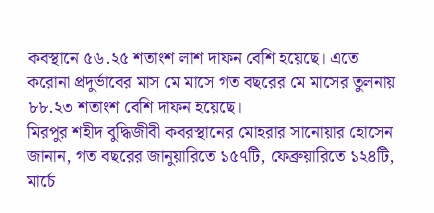কবস্থানে ৫৬.২৫ শতাংশ লাশ দাফন বেশি হয়েছে। এতে করোনা প্রদুর্ভাবের মাস মে মাসে গত বছরের মে মাসের তুলনায় ৮৮.২৩ শতাংশ বেশি দাফন হয়েছে।
মিরপুর শহীদ বুদ্ধিজীবী কবরস্থানের মোহরার সানোয়ার হোসেন জানান, গত বছরের জানুয়ারিতে ১৫৭টি, ফেব্রুয়ারিতে ১২৪টি, মার্চে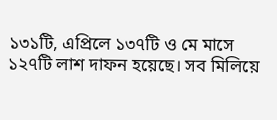১৩১টি, এপ্রিলে ১৩৭টি ও মে মাসে ১২৭টি লাশ দাফন হয়েছে। সব মিলিয়ে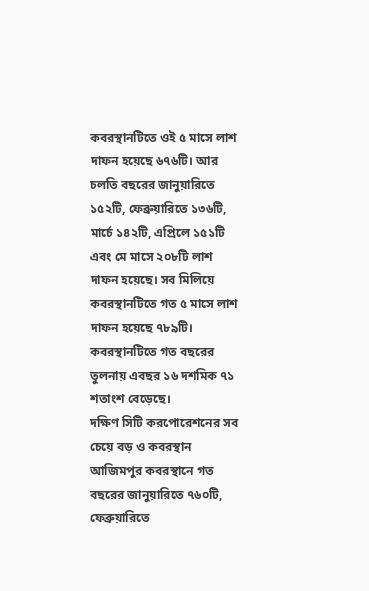কবরস্থানটিতে ওই ৫ মাসে লাশ দাফন হয়েছে ৬৭৬টি। আর চলতি বছরের জানুয়ারিতে ১৫২টি, ফেব্রুয়ারিতে ১৩৬টি, মার্চে ১৪২টি, এপ্রিলে ১৫১টি এবং মে মাসে ২০৮টি লাশ দাফন হয়েছে। সব মিলিয়ে কবরস্থানটিতে গত ৫ মাসে লাশ দাফন হয়েছে ৭৮৯টি। কবরস্থানটিতে গত বছরের তুলনায় এবছর ১৬ দশমিক ৭১ শতাংশ বেড়েছে।
দক্ষিণ সিটি করপোরেশনের সব চেয়ে বড় ও কবরস্থান আজিমপুর কবরস্থানে গত বছরের জানুয়ারিতে ৭৬০টি, ফেব্রুয়ারিতে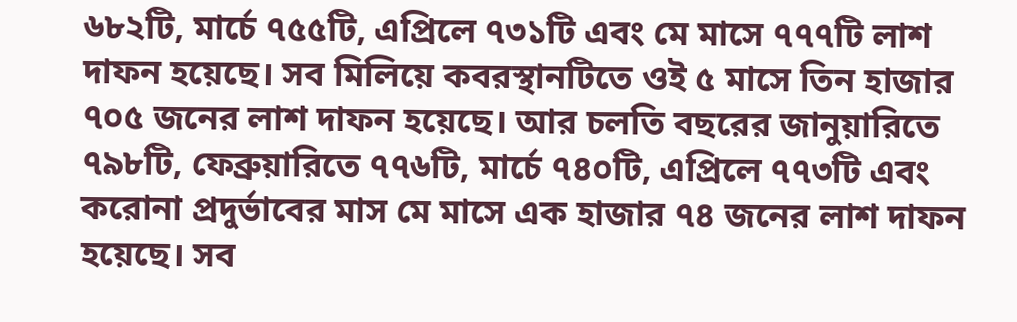৬৮২টি, মার্চে ৭৫৫টি, এপ্রিলে ৭৩১টি এবং মে মাসে ৭৭৭টি লাশ দাফন হয়েছে। সব মিলিয়ে কবরস্থানটিতে ওই ৫ মাসে তিন হাজার ৭০৫ জনের লাশ দাফন হয়েছে। আর চলতি বছরের জানুয়ারিতে ৭৯৮টি, ফেব্রুয়ারিতে ৭৭৬টি, মার্চে ৭৪০টি, এপ্রিলে ৭৭৩টি এবং করোনা প্রদুর্ভাবের মাস মে মাসে এক হাজার ৭৪ জনের লাশ দাফন হয়েছে। সব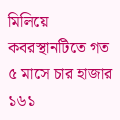মিলিয়ে কবরস্থানটিতে গত ৫ মাসে চার হাজার ১৬১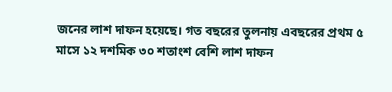জনের লাশ দাফন হয়েছে। গত বছরের তুলনায় এবছরের প্রথম ৫ মাসে ১২ দশমিক ৩০ শতাংশ বেশি লাশ দাফন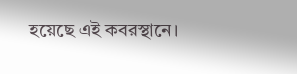হয়েছে এই কবরস্থানে।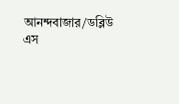আনন্দবাজার/ডব্লিউ এস